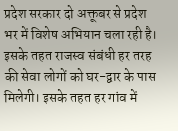प्रदेश सरकार दो अक्तूबर से प्रदेश भर में विशेष अभियान चला रही है। इसके तहत राजस्व संबंधी हर तरह की सेवा लोगों को घर-द्वार के पास मिलेगी। इसके तहत हर गांव में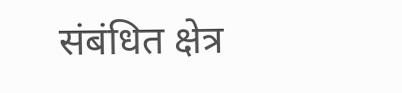संबंधित क्षेत्र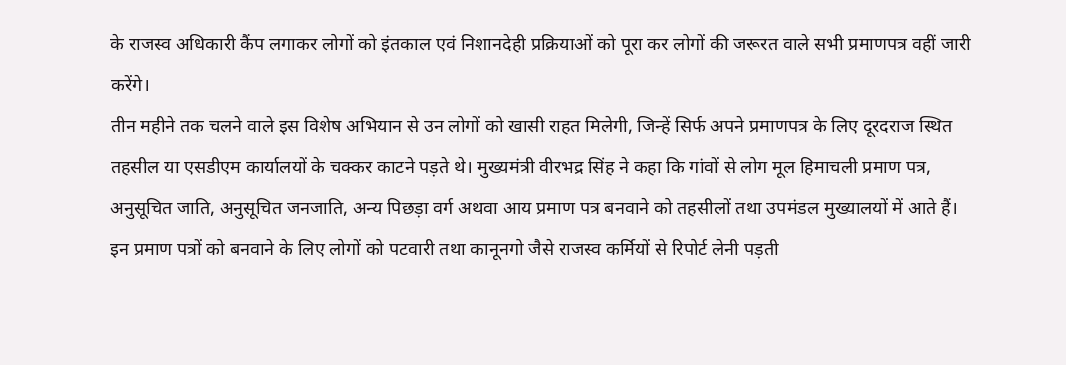के राजस्व अधिकारी कैंप लगाकर लोगों को इंतकाल एवं निशानदेही प्रक्रियाओं को पूरा कर लोगों की जरूरत वाले सभी प्रमाणपत्र वहीं जारी करेंगे।
तीन महीने तक चलने वाले इस विशेष अभियान से उन लोगों को खासी राहत मिलेगी, जिन्हें सिर्फ अपने प्रमाणपत्र के लिए दूरदराज स्थित तहसील या एसडीएम कार्यालयों के चक्कर काटने पड़ते थे। मुख्यमंत्री वीरभद्र सिंह ने कहा कि गांवों से लोग मूल हिमाचली प्रमाण पत्र, अनुसूचित जाति, अनुसूचित जनजाति, अन्य पिछड़ा वर्ग अथवा आय प्रमाण पत्र बनवाने को तहसीलों तथा उपमंडल मुख्यालयों में आते हैं।
इन प्रमाण पत्रों को बनवाने के लिए लोगों को पटवारी तथा कानूनगो जैसे राजस्व कर्मियों से रिपोर्ट लेनी पड़ती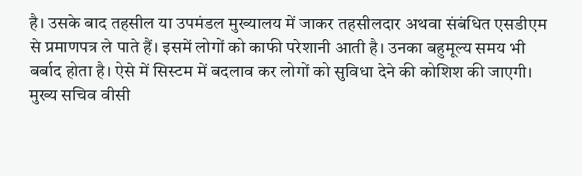है। उसके बाद तहसील या उपमंडल मुख्यालय में जाकर तहसीलदार अथवा संबंधित एसडीएम से प्रमाणपत्र ले पाते हैं। इसमें लोगों को काफी परेशानी आती है। उनका बहुमूल्य समय भी बर्बाद होता है। ऐसे में सिस्टम में बदलाव कर लोगों को सुविधा देने की कोशिश की जाएगी।
मुख्य सचिव वीसी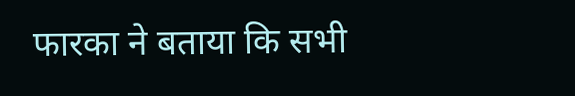फारका ने बताया कि सभी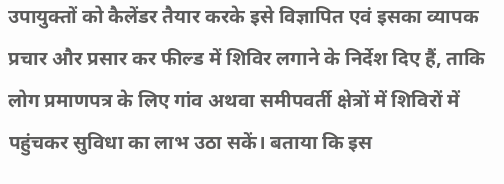उपायुक्तों को कैलेंडर तैयार करके इसे विज्ञापित एवं इसका व्यापक प्रचार और प्रसार कर फील्ड में शिविर लगाने के निर्देश दिए हैं, ताकि लोग प्रमाणपत्र के लिए गांव अथवा समीपवर्ती क्षेत्रों में शिविरों में पहुंचकर सुविधा का लाभ उठा सकें। बताया कि इस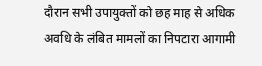दौरान सभी उपायुक्तों को छह माह से अधिक अवधि के लंबित मामलों का निपटारा आगामी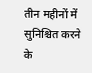तीन महीनों में सुनिश्चित करने के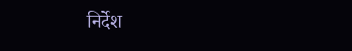निर्देश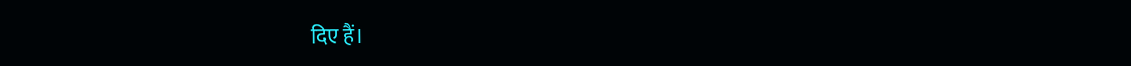दिए हैं।